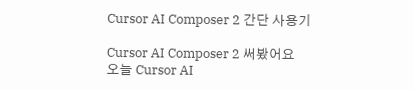Cursor AI Composer 2 간단 사용기

Cursor AI Composer 2 써봤어요
오늘 Cursor AI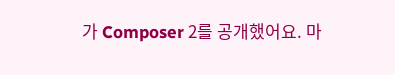가 Composer 2를 공개했어요. 마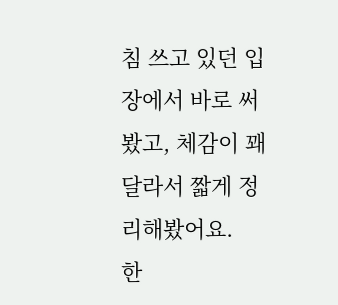침 쓰고 있던 입장에서 바로 써봤고, 체감이 꽤 달라서 짧게 정리해봤어요.
한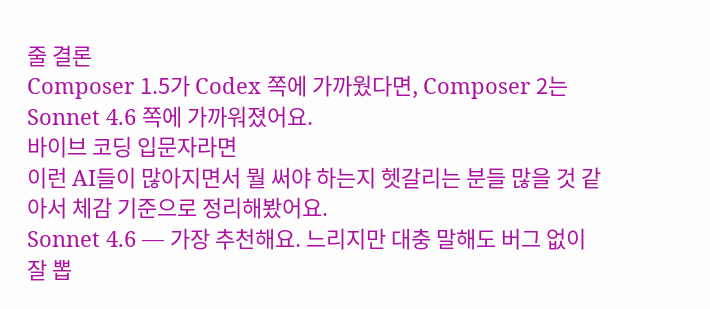줄 결론
Composer 1.5가 Codex 쪽에 가까웠다면, Composer 2는 Sonnet 4.6 쪽에 가까워졌어요.
바이브 코딩 입문자라면
이런 AI들이 많아지면서 뭘 써야 하는지 헷갈리는 분들 많을 것 같아서 체감 기준으로 정리해봤어요.
Sonnet 4.6 — 가장 추천해요. 느리지만 대충 말해도 버그 없이 잘 뽑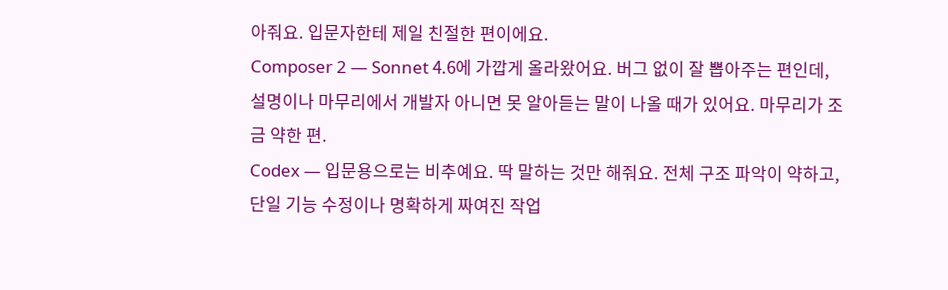아줘요. 입문자한테 제일 친절한 편이에요.
Composer 2 — Sonnet 4.6에 가깝게 올라왔어요. 버그 없이 잘 뽑아주는 편인데, 설명이나 마무리에서 개발자 아니면 못 알아듣는 말이 나올 때가 있어요. 마무리가 조금 약한 편.
Codex — 입문용으로는 비추예요. 딱 말하는 것만 해줘요. 전체 구조 파악이 약하고, 단일 기능 수정이나 명확하게 짜여진 작업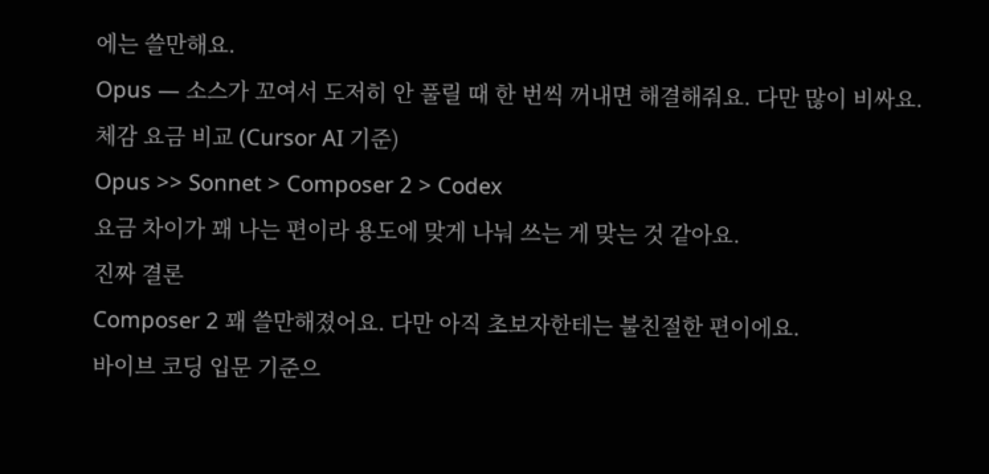에는 쓸만해요.
Opus — 소스가 꼬여서 도저히 안 풀릴 때 한 번씩 꺼내면 해결해줘요. 다만 많이 비싸요.
체감 요금 비교 (Cursor AI 기준)
Opus >> Sonnet > Composer 2 > Codex
요금 차이가 꽤 나는 편이라 용도에 맞게 나눠 쓰는 게 맞는 것 같아요.
진짜 결론
Composer 2 꽤 쓸만해졌어요. 다만 아직 초보자한테는 불친절한 편이에요.
바이브 코딩 입문 기준으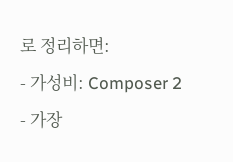로 정리하면:
- 가성비: Composer 2
- 가장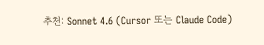추천: Sonnet 4.6 (Cursor 또는 Claude Code)